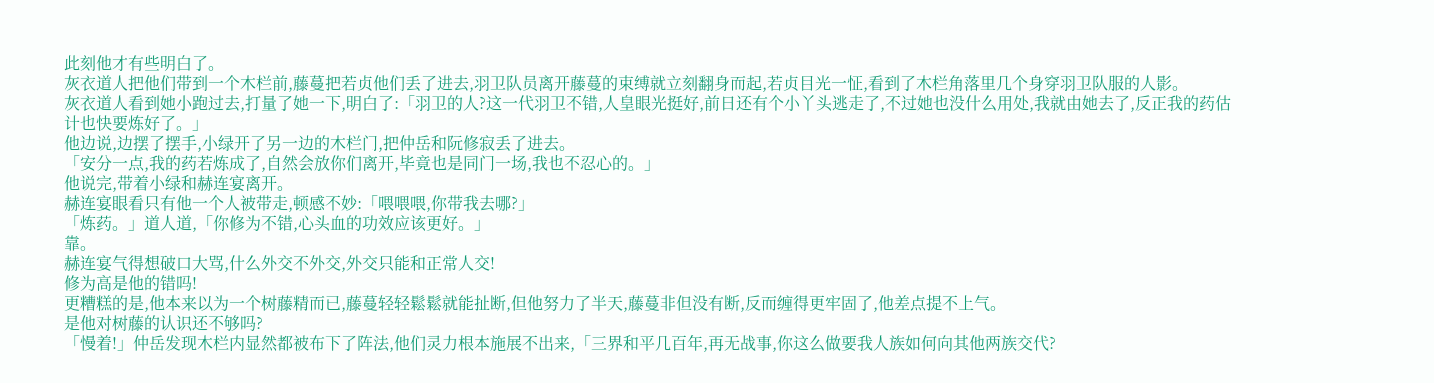此刻他才有些明白了。
灰衣道人把他们带到一个木栏前,藤蔓把若贞他们丢了进去,羽卫队员离开藤蔓的束缚就立刻翻身而起,若贞目光一怔,看到了木栏角落里几个身穿羽卫队服的人影。
灰衣道人看到她小跑过去,打量了她一下,明白了:「羽卫的人?这一代羽卫不错,人皇眼光挺好,前日还有个小丫头逃走了,不过她也没什么用处,我就由她去了,反正我的药估计也快要炼好了。」
他边说,边摆了摆手,小绿开了另一边的木栏门,把仲岳和阮修寂丢了进去。
「安分一点,我的药若炼成了,自然会放你们离开,毕竟也是同门一场,我也不忍心的。」
他说完,带着小绿和赫连宴离开。
赫连宴眼看只有他一个人被带走,顿感不妙:「喂喂喂,你带我去哪?」
「炼药。」道人道,「你修为不错,心头血的功效应该更好。」
靠。
赫连宴气得想破口大骂,什么外交不外交,外交只能和正常人交!
修为高是他的错吗!
更糟糕的是,他本来以为一个树藤精而已,藤蔓轻轻鬆鬆就能扯断,但他努力了半天,藤蔓非但没有断,反而缠得更牢固了,他差点提不上气。
是他对树藤的认识还不够吗?
「慢着!」仲岳发现木栏内显然都被布下了阵法,他们灵力根本施展不出来,「三界和平几百年,再无战事,你这么做要我人族如何向其他两族交代?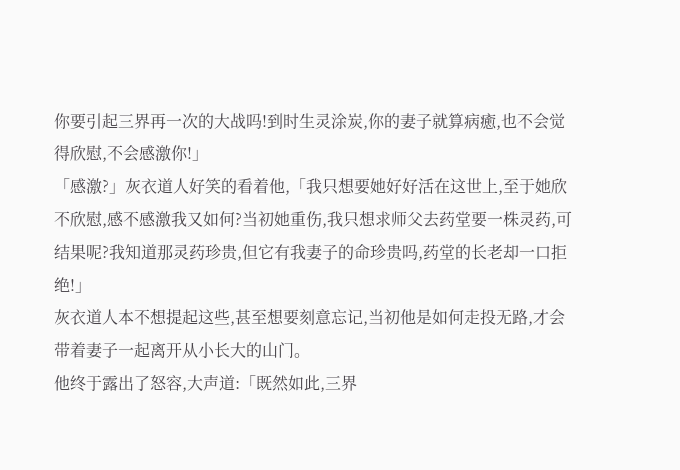你要引起三界再一次的大战吗!到时生灵涂炭,你的妻子就算病癒,也不会觉得欣慰,不会感激你!」
「感激?」灰衣道人好笑的看着他,「我只想要她好好活在这世上,至于她欣不欣慰,感不感激我又如何?当初她重伤,我只想求师父去药堂要一株灵药,可结果呢?我知道那灵药珍贵,但它有我妻子的命珍贵吗,药堂的长老却一口拒绝!」
灰衣道人本不想提起这些,甚至想要刻意忘记,当初他是如何走投无路,才会带着妻子一起离开从小长大的山门。
他终于露出了怒容,大声道:「既然如此,三界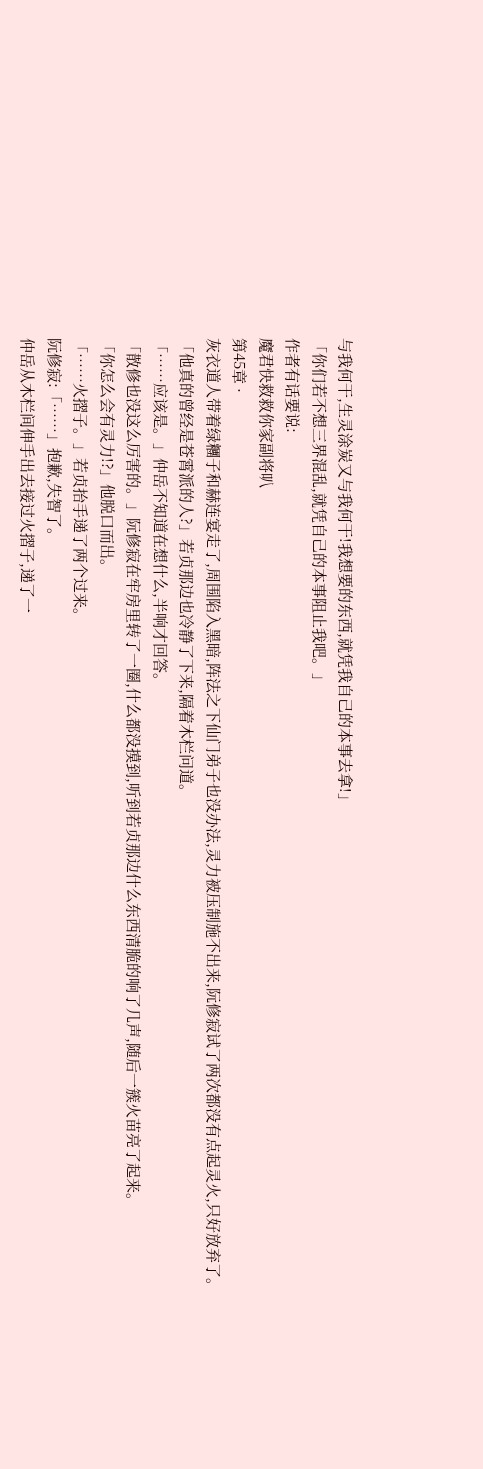与我何干,生灵涂炭又与我何干!我想要的东西,就凭我自己的本事去拿!」
「你们若不想三界混乱,就凭自己的本事阻止我吧。」
作者有话要说:
魔君快救救你家副将叭
第45章 ·
灰衣道人带着绿糰子和赫连宴走了,周围陷入黑暗,阵法之下仙门弟子也没办法,灵力被压制施不出来,阮修寂试了两次都没有点起灵火,只好放弃了。
「他真的曾经是苍霄派的人?」若贞那边也冷静了下来,隔着木栏问道。
「……应该是。」仲岳不知道在想什么,半响才回答。
「散修也没这么厉害的。」阮修寂在牢房里转了一圈,什么都没摸到,听到若贞那边什么东西清脆的响了几声,随后一簇火苗亮了起来。
「你怎么会有灵力!?」他脱口而出。
「……火摺子。」若贞抬手递了两个过来。
阮修寂:「……」抱歉,失智了。
仲岳从木栏间伸手出去接过火摺子,递了一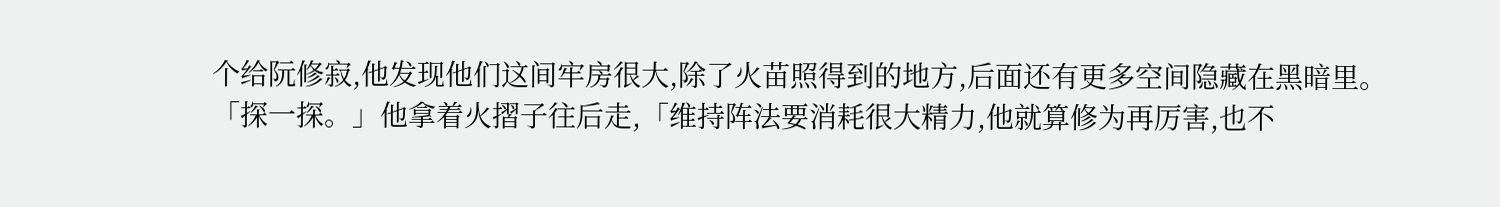个给阮修寂,他发现他们这间牢房很大,除了火苗照得到的地方,后面还有更多空间隐藏在黑暗里。
「探一探。」他拿着火摺子往后走,「维持阵法要消耗很大精力,他就算修为再厉害,也不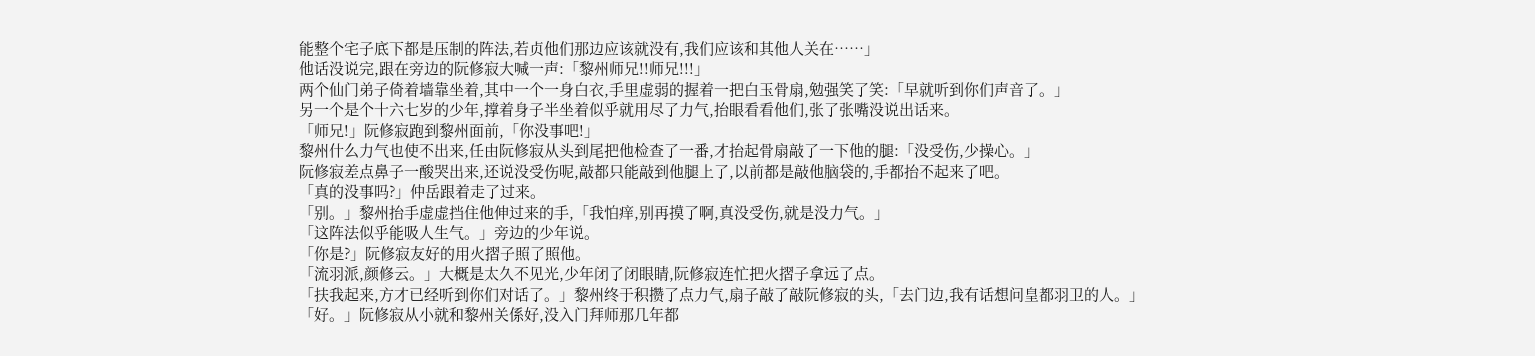能整个宅子底下都是压制的阵法,若贞他们那边应该就没有,我们应该和其他人关在……」
他话没说完,跟在旁边的阮修寂大喊一声:「黎州师兄!!师兄!!!」
两个仙门弟子倚着墙靠坐着,其中一个一身白衣,手里虚弱的握着一把白玉骨扇,勉强笑了笑:「早就听到你们声音了。」
另一个是个十六七岁的少年,撑着身子半坐着似乎就用尽了力气,抬眼看看他们,张了张嘴没说出话来。
「师兄!」阮修寂跑到黎州面前,「你没事吧!」
黎州什么力气也使不出来,任由阮修寂从头到尾把他检查了一番,才抬起骨扇敲了一下他的腿:「没受伤,少操心。」
阮修寂差点鼻子一酸哭出来,还说没受伤呢,敲都只能敲到他腿上了,以前都是敲他脑袋的,手都抬不起来了吧。
「真的没事吗?」仲岳跟着走了过来。
「别。」黎州抬手虚虚挡住他伸过来的手,「我怕痒,别再摸了啊,真没受伤,就是没力气。」
「这阵法似乎能吸人生气。」旁边的少年说。
「你是?」阮修寂友好的用火摺子照了照他。
「流羽派,颜修云。」大概是太久不见光,少年闭了闭眼睛,阮修寂连忙把火摺子拿远了点。
「扶我起来,方才已经听到你们对话了。」黎州终于积攒了点力气,扇子敲了敲阮修寂的头,「去门边,我有话想问皇都羽卫的人。」
「好。」阮修寂从小就和黎州关係好,没入门拜师那几年都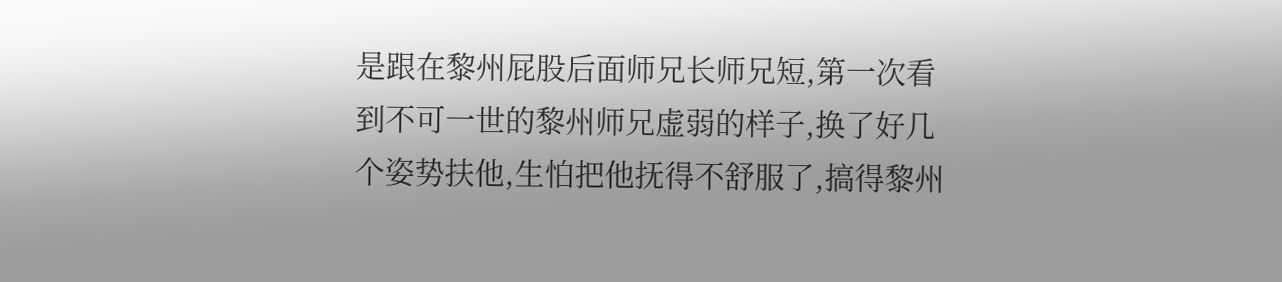是跟在黎州屁股后面师兄长师兄短,第一次看到不可一世的黎州师兄虚弱的样子,换了好几个姿势扶他,生怕把他抚得不舒服了,搞得黎州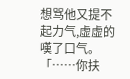想骂他又提不起力气,虚虚的嘆了口气。
「……你扶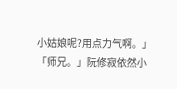小姑娘呢?用点力气啊。」
「师兄。」阮修寂依然小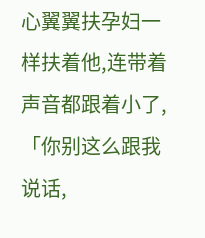心翼翼扶孕妇一样扶着他,连带着声音都跟着小了,「你别这么跟我说话,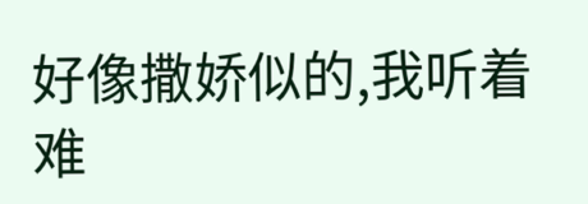好像撒娇似的,我听着难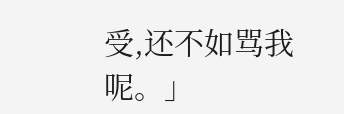受,还不如骂我呢。」